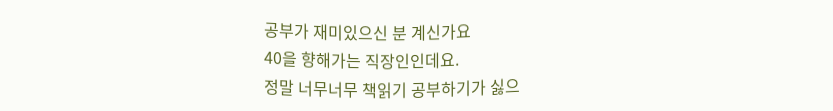공부가 재미있으신 분 계신가요
40을 향해가는 직장인인데요.
정말 너무너무 책읽기 공부하기가 싫으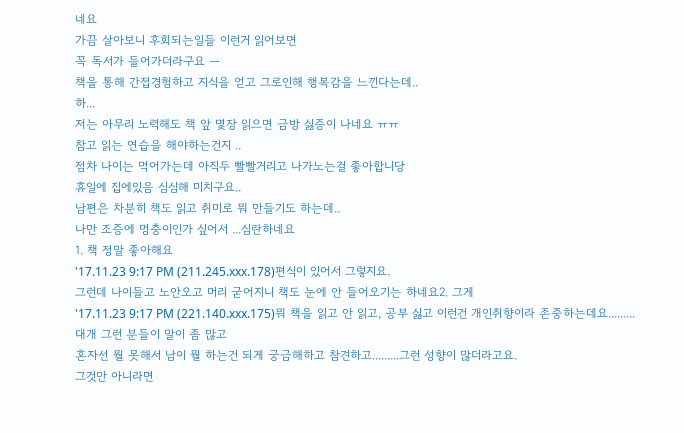네요
가끔 살아보니 후회되는일들 이런거 읽어보면
꼭 독서가 들어가더라구요 ㅡ
책을 통해 간접경험하고 지식을 얻고 그로인해 행복감을 느낀다는데..
하...
저는 아무리 노력해도 책 앞 몇장 읽으면 금방 싫증이 나네요 ㅠㅠ
참고 읽는 연습을 해야하는건지 ..
점차 나이는 먹어가는데 아직두 빨빨거리고 나가노는걸 좋아합니당
휴일에 집에있음 심심해 미치구요..
남편은 차분히 책도 읽고 취미로 뭐 만들기도 하는데..
나만 조증에 멍충이인가 싶어서 ...심란하네요
1. 책 정말 좋아해요
'17.11.23 9:17 PM (211.245.xxx.178)편식이 있어서 그렇지요.
그런데 나이들고 노안오고 머리 굳어지니 책도 눈에 안 들어오기는 하네요2. 그게
'17.11.23 9:17 PM (221.140.xxx.175)뭐 책을 읽고 안 읽고, 공부 싫고 이런건 개인취향이라 존중하는데요.........
대개 그런 분들이 말이 좀 많고
혼자선 뭘 못해서 남이 뭘 하는건 되게 궁금해하고 참견하고.........그런 성향이 많더라고요.
그것만 아니라면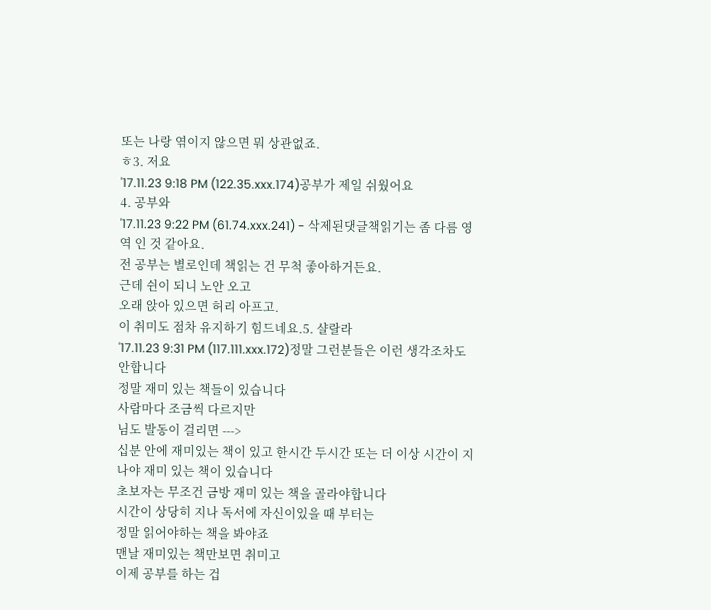또는 나랑 엮이지 않으면 뭐 상관없죠.
ㅎ3. 저요
'17.11.23 9:18 PM (122.35.xxx.174)공부가 제일 쉬웠어요
4. 공부와
'17.11.23 9:22 PM (61.74.xxx.241) - 삭제된댓글책읽기는 좀 다름 영역 인 것 같아요.
전 공부는 별로인데 책읽는 건 무척 좋아하거든요.
근데 쉰이 되니 노안 오고
오래 앉아 있으면 허리 아프고.
이 취미도 점차 유지하기 힘드네요.5. 샬랄라
'17.11.23 9:31 PM (117.111.xxx.172)정말 그런분들은 이런 생각조차도 안합니다
정말 재미 있는 책들이 있습니다
사람마다 조금씩 다르지만
님도 발동이 걸리면 --->
십분 안에 재미있는 책이 있고 한시간 두시간 또는 더 이상 시간이 지나야 재미 있는 책이 있습니다
초보자는 무조건 금방 재미 있는 책을 골라야합니다
시간이 상당히 지나 독서에 자신이있을 때 부터는
정말 읽어야하는 책을 봐야죠
맨날 재미있는 책만보면 취미고
이제 공부를 하는 겁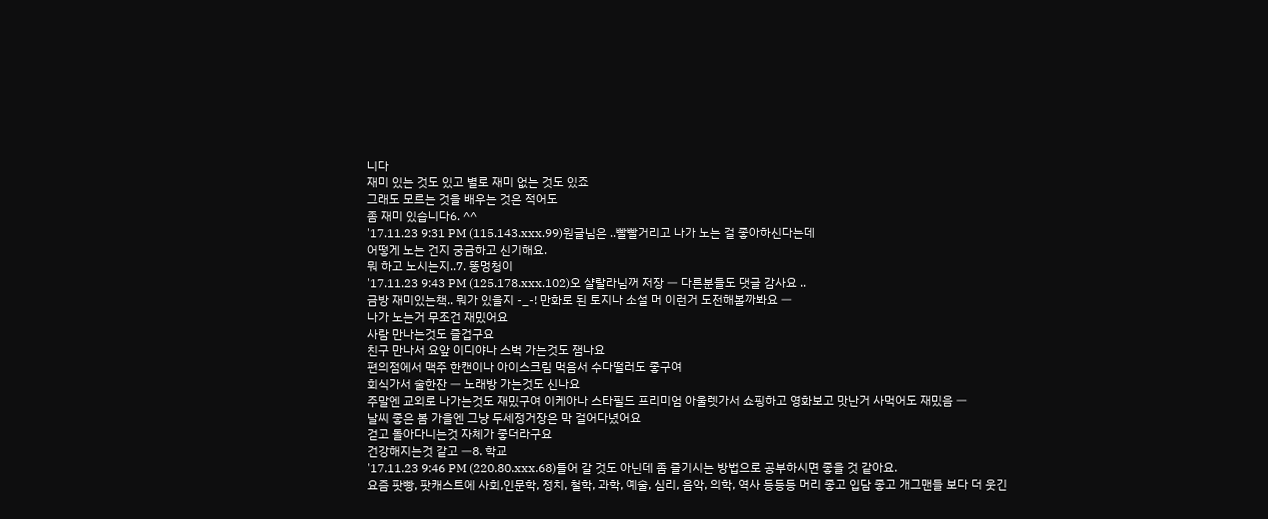니다
재미 있는 것도 있고 별로 재미 없는 것도 있죠
그래도 모르는 것을 배우는 것은 적어도
좀 재미 있습니다6. ^^
'17.11.23 9:31 PM (115.143.xxx.99)원글님은 ..빨빨거리고 나가 노는 걸 좋아하신다는데
어떻게 노는 건지 궁금하고 신기해요.
뭐 하고 노시는지..7. 똥멍청이
'17.11.23 9:43 PM (125.178.xxx.102)오 샬랄라님꺼 저장 ㅡ 다른분들도 댓글 감사요 ..
금방 재미있는책.. 뭐가 있을지 -_-! 만화로 된 토지나 소설 머 이런거 도전해볼까봐요 ㅡ
나가 노는거 무조건 재밌어요
사람 만나는것도 즐겁구요
친구 만나서 요앞 이디야나 스벅 가는것도 잼나요
편의점에서 맥주 한캔이나 아이스크림 먹음서 수다떨러도 좋구여
회식가서 술한잔 ㅡ 노래방 가는것도 신나요
주말엔 교외로 나가는것도 재밌구여 이케아나 스타필드 프리미엄 아울렛가서 쇼핑하고 영화보고 맛난거 사먹어도 재밌음 ㅡ
날씨 좋은 봄 가을엔 그냥 두세정거장은 막 걸어다녔어요
걷고 돌아다니는것 자체가 좋더라구요
건강해지는것 같고 ㅡ8. 학교
'17.11.23 9:46 PM (220.80.xxx.68)들어 갈 것도 아닌데 좀 즐기시는 방법으로 공부하시면 좋을 것 같아요.
요즘 팟빵, 팟캐스트에 사회,인문학, 정치, 철학, 과학, 예술, 심리, 음악, 의학, 역사 등등등 머리 좋고 입담 좋고 개그맨들 보다 더 웃긴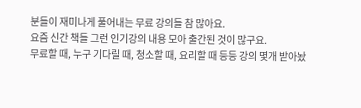분들이 재미나게 풀어내는 무료 강의들 참 많아요.
요즘 신간 책들 그런 인기강의 내용 모아 출간된 것이 많구요.
무료할 때, 누구 기다릴 때, 청소할 때, 요리할 때 등등 강의 몇개 받아놨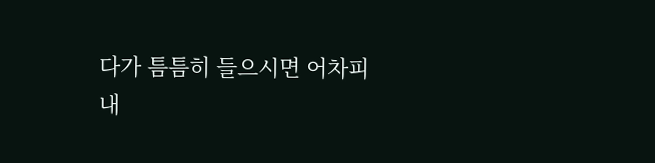다가 틈틈히 들으시면 어차피
내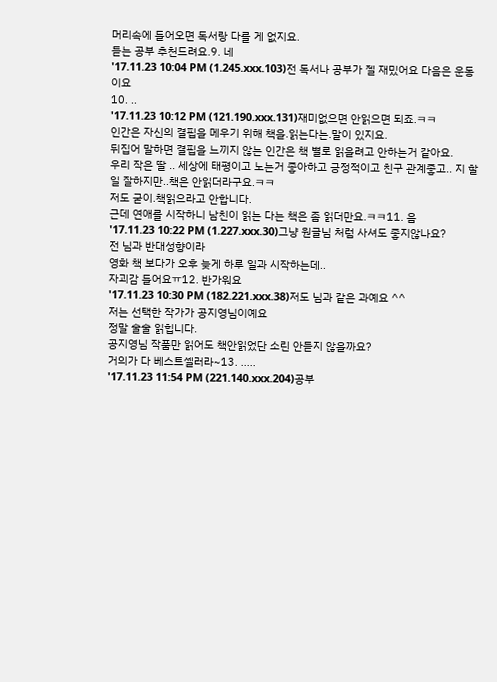머리속에 들어오면 독서랑 다를 게 없지요.
듣는 공부 추천드려요.9. 네
'17.11.23 10:04 PM (1.245.xxx.103)전 독서나 공부가 젤 재밌어요 다음은 운동이요
10. ..
'17.11.23 10:12 PM (121.190.xxx.131)재미없으면 안읽으면 되죠.ㅋㅋ
인간은 자신의 결핍을 메우기 위해 책을.읽는다는.말이 있지요.
뒤집어 말하면 결핍을 느끼지 않는 인간은 책 별로 읽을려고 안하는거 같아요.
우리 작은 딸 .. 세상에 태평이고 노는거 좋아하고 긍정적이고 친구 관계좋고.. 지 할일 잘하지만..책은 안읽더라구요.ㅋㅋ
저도 굳이.책읽으라고 안합니다.
근데 연애를 시작하니 남친이 읽는 다는 책은 좀 읽더만요.ㅋㅋ11. 음
'17.11.23 10:22 PM (1.227.xxx.30)그냥 원글님 처럼 사셔도 좋지않나요?
전 님과 반대성향이라
영화 책 보다가 오후 늦게 하루 일과 시작하는데..
자괴감 들어요ㅠ12. 반가워요
'17.11.23 10:30 PM (182.221.xxx.38)저도 님과 같은 과예요 ^^
저는 선택한 작가가 공지영님이예요
정말 술술 읽힙니다.
공지영님 작품만 읽어도 책안읽었단 소린 안듣지 않을까요?
거의가 다 베스트셀러라~13. .....
'17.11.23 11:54 PM (221.140.xxx.204)공부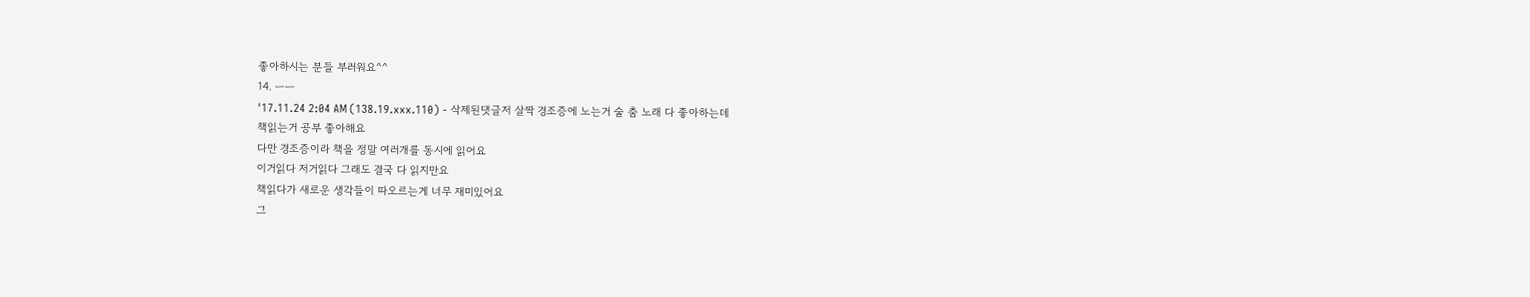좋아하시는 분들 부러워요^^
14. ㅡㅡ
'17.11.24 2:04 AM (138.19.xxx.110) - 삭제된댓글저 살짝 경조증에 노는거 술 춤 노래 다 좋아하는데
책읽는거 공부 좋아해요
다만 경조증이라 책을 정말 여러개를 동시에 읽어요
이거읽다 저거읽다 그래도 결국 다 읽지만요
책읽다가 새로운 생각들이 따오르는게 너무 재미있어요
그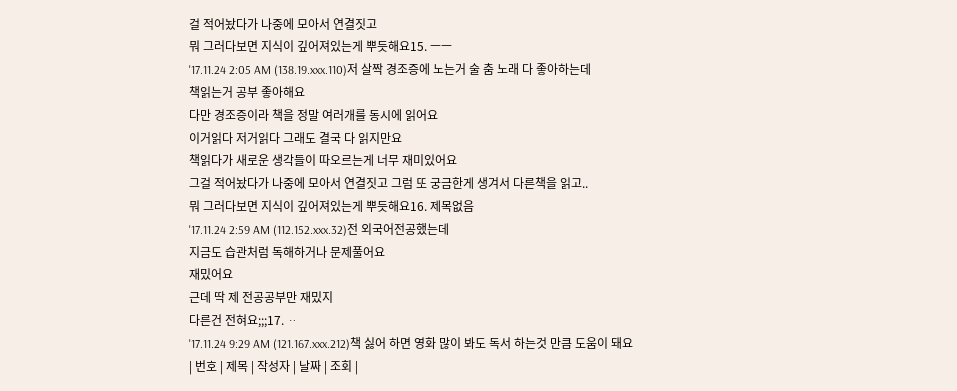걸 적어놨다가 나중에 모아서 연결짓고
뭐 그러다보면 지식이 깊어져있는게 뿌듯해요15. ㅡㅡ
'17.11.24 2:05 AM (138.19.xxx.110)저 살짝 경조증에 노는거 술 춤 노래 다 좋아하는데
책읽는거 공부 좋아해요
다만 경조증이라 책을 정말 여러개를 동시에 읽어요
이거읽다 저거읽다 그래도 결국 다 읽지만요
책읽다가 새로운 생각들이 따오르는게 너무 재미있어요
그걸 적어놨다가 나중에 모아서 연결짓고 그럼 또 궁금한게 생겨서 다른책을 읽고..
뭐 그러다보면 지식이 깊어져있는게 뿌듯해요16. 제목없음
'17.11.24 2:59 AM (112.152.xxx.32)전 외국어전공했는데
지금도 습관처럼 독해하거나 문제풀어요
재밌어요
근데 딱 제 전공공부만 재밌지
다른건 전혀요;;;17. ᆢ
'17.11.24 9:29 AM (121.167.xxx.212)책 싫어 하면 영화 많이 봐도 독서 하는것 만큼 도움이 돼요
| 번호 | 제목 | 작성자 | 날짜 | 조회 |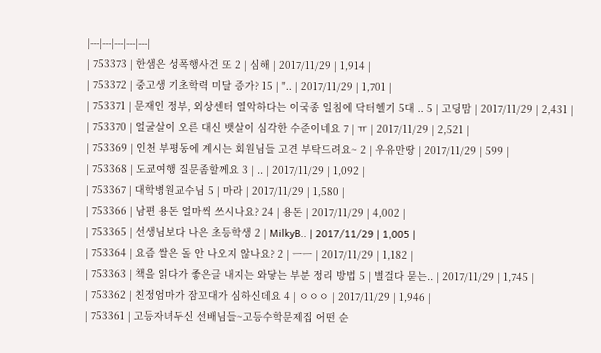|---|---|---|---|---|
| 753373 | 한샘은 성폭행사건 또 2 | 심해 | 2017/11/29 | 1,914 |
| 753372 | 중고생 기초학력 미달 증가? 15 | ".. | 2017/11/29 | 1,701 |
| 753371 | 문재인 정부, 외상센터 열악하다는 이국종 일침에 닥터헬기 5대 .. 5 | 고딩맘 | 2017/11/29 | 2,431 |
| 753370 | 얼굴살이 오른 대신 뱃살이 심각한 수준이네요 7 | ㅠ | 2017/11/29 | 2,521 |
| 753369 | 인천 부평동에 계시는 회원님들 고견 부탁드려요~ 2 | 우유만땅 | 2017/11/29 | 599 |
| 753368 | 도쿄여행 질문좀할께요 3 | .. | 2017/11/29 | 1,092 |
| 753367 | 대학병원교수님 5 | 마라 | 2017/11/29 | 1,580 |
| 753366 | 남편 용돈 얼마씩 쓰시나요? 24 | 용돈 | 2017/11/29 | 4,002 |
| 753365 | 선생님보다 나은 초등학생 2 | MilkyB.. | 2017/11/29 | 1,005 |
| 753364 | 요즘 쌀은 돌 안 나오지 않나요? 2 | ㅡㅡ | 2017/11/29 | 1,182 |
| 753363 | 책을 읽다가 좋은글 내지는 와닿는 부분 정리 방법 5 | 별걸다 묻는.. | 2017/11/29 | 1,745 |
| 753362 | 친정엄마가 잠꼬대가 심하신데요 4 | ㅇㅇㅇ | 2017/11/29 | 1,946 |
| 753361 | 고등자녀두신 선배님들~고등수학문제집 어떤 순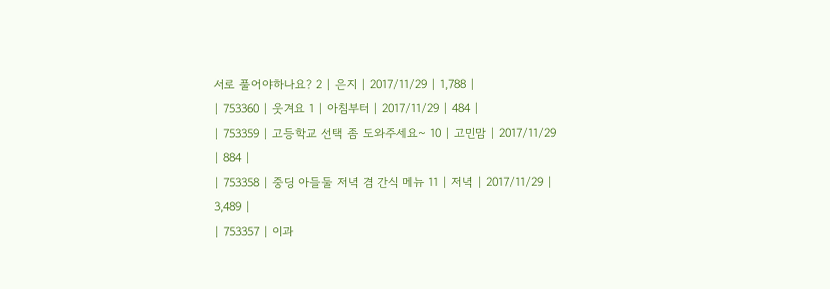서로 풀어야하나요? 2 | 은지 | 2017/11/29 | 1,788 |
| 753360 | 웃겨요 1 | 아침부터 | 2017/11/29 | 484 |
| 753359 | 고등학교 선택 좀 도와주세요~ 10 | 고민맘 | 2017/11/29 | 884 |
| 753358 | 중딩 아들둘 저녁 겸 간식 메뉴 11 | 저녁 | 2017/11/29 | 3,489 |
| 753357 | 이과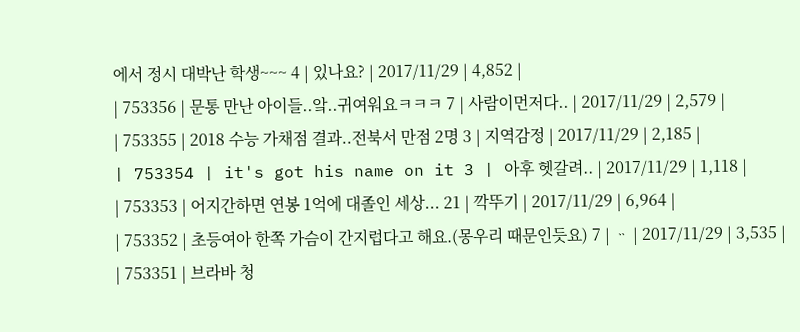에서 정시 대박난 학생~~~ 4 | 있나요? | 2017/11/29 | 4,852 |
| 753356 | 문통 만난 아이들..앜..귀여워요ㅋㅋㅋ 7 | 사람이먼저다.. | 2017/11/29 | 2,579 |
| 753355 | 2018 수능 가채점 결과..전북서 만점 2명 3 | 지역감정 | 2017/11/29 | 2,185 |
| 753354 | it's got his name on it 3 | 아후 헷갈려.. | 2017/11/29 | 1,118 |
| 753353 | 어지간하면 연봉 1억에 대졸인 세상... 21 | 깍뚜기 | 2017/11/29 | 6,964 |
| 753352 | 초등여아 한쪽 가슴이 간지럽다고 해요.(몽우리 때문인듯요) 7 | ᆢ | 2017/11/29 | 3,535 |
| 753351 | 브라바 청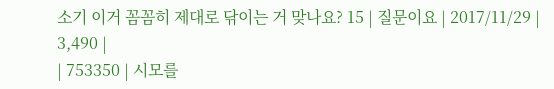소기 이거 꼼꼼히 제대로 닦이는 거 맞나요? 15 | 질문이요 | 2017/11/29 | 3,490 |
| 753350 | 시모를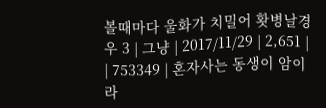볼때마다 울화가 치밀어 홧병날경우 3 | 그냥 | 2017/11/29 | 2,651 |
| 753349 | 혼자사는 동생이 암이라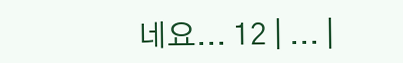네요... 12 | ... |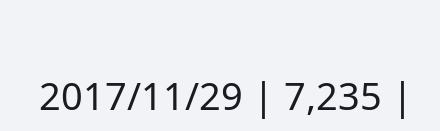2017/11/29 | 7,235 |